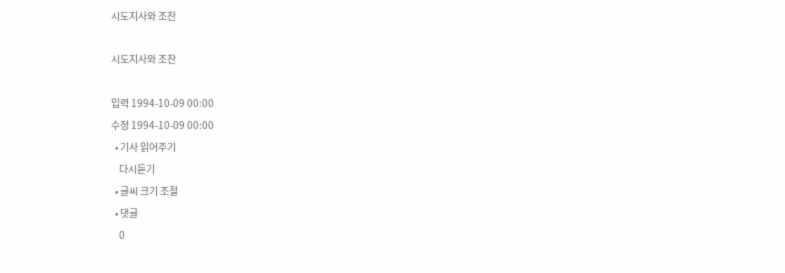시도지사와 조찬

시도지사와 조찬

입력 1994-10-09 00:00
수정 1994-10-09 00:00
  • 기사 읽어주기
    다시듣기
  • 글씨 크기 조절
  • 댓글
    0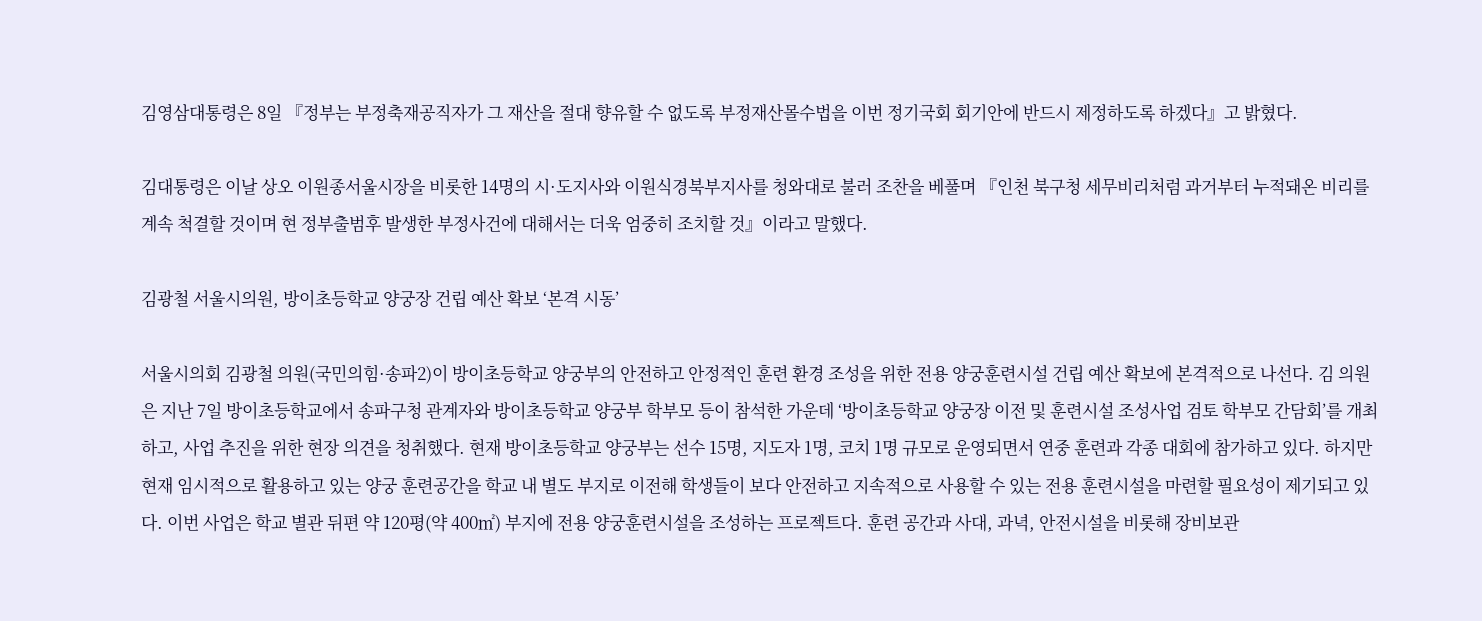김영삼대통령은 8일 『정부는 부정축재공직자가 그 재산을 절대 향유할 수 없도록 부정재산몰수법을 이번 정기국회 회기안에 반드시 제정하도록 하겠다』고 밝혔다.

김대통령은 이날 상오 이원종서울시장을 비롯한 14명의 시·도지사와 이원식경북부지사를 청와대로 불러 조찬을 베풀며 『인천 북구청 세무비리처럼 과거부터 누적돼온 비리를 계속 척결할 것이며 현 정부출범후 발생한 부정사건에 대해서는 더욱 엄중히 조치할 것』이라고 말했다.

김광철 서울시의원, 방이초등학교 양궁장 건립 예산 확보 ‘본격 시동’

서울시의회 김광철 의원(국민의힘·송파2)이 방이초등학교 양궁부의 안전하고 안정적인 훈련 환경 조성을 위한 전용 양궁훈련시설 건립 예산 확보에 본격적으로 나선다. 김 의원은 지난 7일 방이초등학교에서 송파구청 관계자와 방이초등학교 양궁부 학부모 등이 참석한 가운데 ‘방이초등학교 양궁장 이전 및 훈련시설 조성사업 검토 학부모 간담회’를 개최하고, 사업 추진을 위한 현장 의견을 청취했다. 현재 방이초등학교 양궁부는 선수 15명, 지도자 1명, 코치 1명 규모로 운영되면서 연중 훈련과 각종 대회에 참가하고 있다. 하지만 현재 임시적으로 활용하고 있는 양궁 훈련공간을 학교 내 별도 부지로 이전해 학생들이 보다 안전하고 지속적으로 사용할 수 있는 전용 훈련시설을 마련할 필요성이 제기되고 있다. 이번 사업은 학교 별관 뒤편 약 120평(약 400㎡) 부지에 전용 양궁훈련시설을 조성하는 프로젝트다. 훈련 공간과 사대, 과녁, 안전시설을 비롯해 장비보관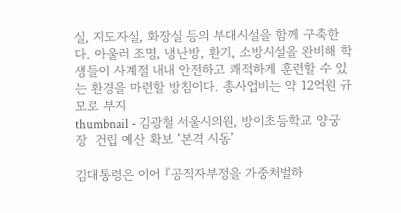실, 지도자실, 화장실 등의 부대시설을 함께 구축한다. 아울러 조명, 냉난방, 환기, 소방시설을 완비해 학생들이 사계절 내내 안전하고 쾌적하게 훈련할 수 있는 환경을 마련할 방침이다. 총사업비는 약 12억원 규모로 부지
thumbnail - 김광철 서울시의원, 방이초등학교 양궁장  건립 예산 확보 ‘본격 시동’

김대통령은 이어 『공직자부정을 가중처벌하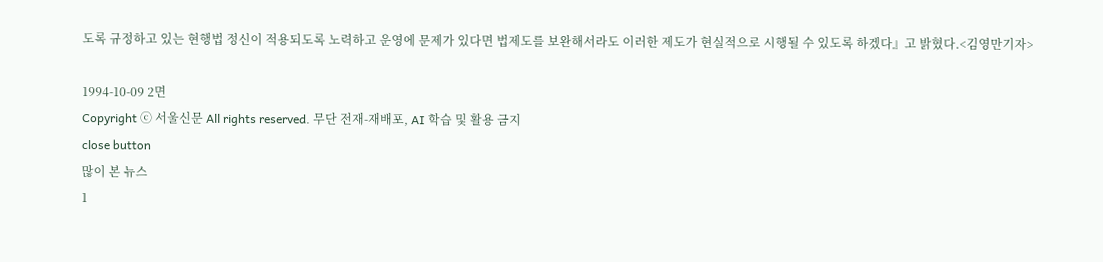도록 규정하고 있는 현행법 정신이 적용되도록 노력하고 운영에 문제가 있다면 법제도를 보완해서라도 이러한 제도가 현실적으로 시행될 수 있도록 하겠다』고 밝혔다.<김영만기자>

1994-10-09 2면
Copyright ⓒ 서울신문 All rights reserved. 무단 전재-재배포, AI 학습 및 활용 금지
close button
많이 본 뉴스
1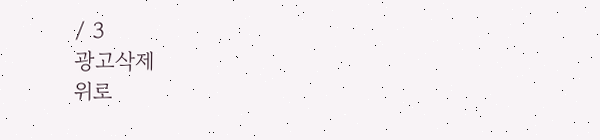/ 3
광고삭제
위로